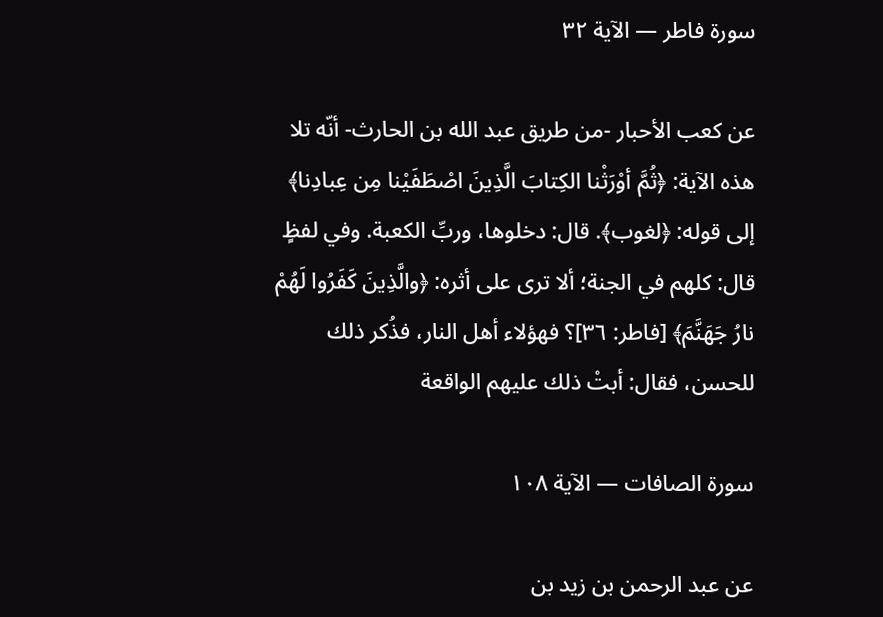سورة فاطر — الآية ٣٢

عن كعب الأحبار -من طريق عبد الله بن الحارث- أنّه تلا هذه الآية: ﴿ثُمَّ أوْرَثْنا الكِتابَ الَّذِينَ اصْطَفَيْنا مِن عِبادِنا﴾ إلى قوله: ﴿لغوب﴾. قال: دخلوها، وربِّ الكعبة. وفي لفظٍ قال: كلهم في الجنة؛ ألا ترى على أثره: ﴿والَّذِينَ كَفَرُوا لَهُمْ نارُ جَهَنَّمَ﴾ [فاطر: ٣٦]؟ فهؤلاء أهل النار، فذُكر ذلك للحسن، فقال: أبتْ ذلك عليهم الواقعة

سورة الصافات — الآية ١٠٨

عن عبد الرحمن بن زيد بن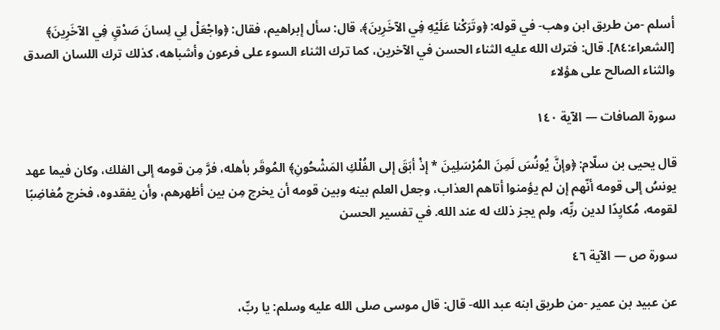أسلم -من طريق ابن وهب- في قوله: ﴿وتَرَكْنا عَلَيْهِ فِي الآخَرِينَ﴾، قال: سأل إبراهيم، فقال: ﴿واجْعَلْ لِي لِسانَ صَدْقٍ فِي الآخَرِينَ﴾ [الشعراء:٨٤]. قال: فترك الله عليه الثناء الحسن في الآخرين، كما ترك الثناء السوء على فرعون وأشباهه، كذلك ترك اللسان الصدق والثناء الصالح على هؤلاء

سورة الصافات — الآية ١٤٠

قال يحيى بن سلّام: ﴿وإنَّ يُونُسَ لَمِنَ المُرْسَلِينَ * إذْ أبَقَ إلى الفُلْكِ المَشْحُونِ﴾ المُوقَر بأهله، فرَّ مِن قومه إلى الفلك، وكان فيما عهد يونسُ إلى قومه أنّهم إن لم يؤمنوا أتاهم العذاب، وجعل العلم بينه وبين قومه أن يخرج مِن بين أظهرهم، وأن يفقدوه، فخرج مُغاضِبًا لقومه، مُكايِدًا لدين ربِّه، ولم يجز ذلك له عند الله. في تفسير الحسن

سورة ص — الآية ٤٦

عن عبيد بن عمير -من طريق ابنه عبد الله- قال: قال موسى صلى الله عليه وسلم: يا ربِّ،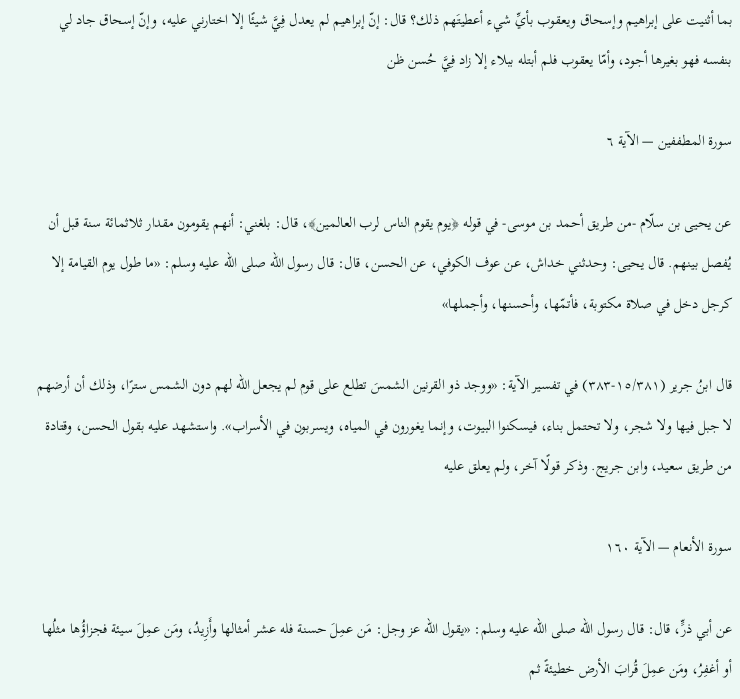بما أثنيت على إبراهيم وإسحاق ويعقوب بأيِّ شيء أعطيتَهم ذلك؟ قال: إنّ إبراهيم لم يعدل فِيَّ شيئًا إلا اختارني عليه، وإنّ إسحاق جاد لي بنفسه فهو بغيرها أجود، وأمّا يعقوب فلم أبتله ببلاء إلا زاد فِيَّ حُسن ظن

سورة المطففين — الآية ٦

عن يحيى بن سلّام -من طريق أحمد بن موسى- في قوله ﴿يوم يقوم الناس لرب العالمين﴾، قال: بلغني: أنهم يقومون مقدار ثلاثمائة سنة قبل أن يُفصل بينهم. قال يحيى: وحدثني خداش، عن عوف الكوفي، عن الحسن، قال: قال رسول الله صلى الله عليه وسلم: «ما طول يوم القيامة إلا كرجل دخل في صلاة مكتوبة، فأتمّها، وأحسنها، وأجملها»

قال ابنُ جرير (١٥/٣٨١-٣٨٣) في تفسير الآية: «ووجد ذو القرنين الشمسَ تطلع على قوم لم يجعل الله لهم دون الشمس سترًا، وذلك أن أرضهم لا جبل فيها ولا شجر، ولا تحتمل بناء، فيسكنوا البيوت، وإنما يغورون في المياه، ويسربون في الأسراب». واستشهد عليه بقول الحسن، وقتادة من طريق سعيد، وابن جريج. وذكر قولًا آخر، ولم يعلق عليه

سورة الأنعام — الآية ١٦٠

عن أبي ذرٍّ، قال: قال رسول الله صلى الله عليه وسلم: «يقول الله عز وجل: مَن عمِلَ حسنة فله عشر أمثالها وأَزِيدُ، ومَن عمِلَ سيئة فجزاؤُها مثلُها أو أغفِرُ، ومَن عمِلَ قُرابَ الأرض خطيئةً ثم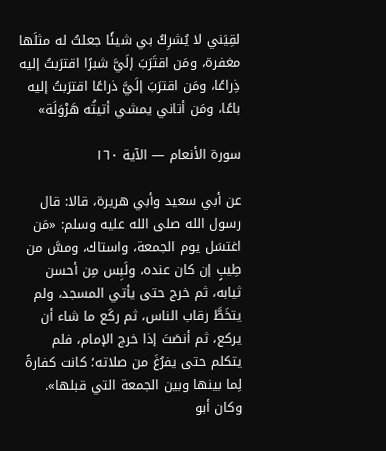لقِيَني لا يُشرِكُ بي شيئًا جعلتُ له مثلَها مغفرة، ومَن اقتَرَبَ إلَيَّ شبرًا اقترَبتُ إليه ذِراعًا، ومَن اقترَبَ إلَيَّ ذراعًا اقترَبتُ إليه باعًا، ومَن أتاني يمشي أتيتُه هَرْوَلَة»

سورة الأنعام — الآية ١٦٠

عن أبي سعيد وأبي هريرة، قالا: قال رسول الله صلى الله عليه وسلم: «مَن اغتسَل يوم الجمعة، واستاك، ومسَّ من طِيبٍ إن كان عنده، ولَبِس مِن أحسن ثيابه، ثم خرج حتى يأتي المسجد، ولم يتخَطَّ رقاب الناس، ثم ركَع ما شاء أن يركع، ثم أنصَتَ إذا خرج الإمام، فلم يتكلم حتى يفرُغَ من صلاته؛ كانت كفارةً لِما بينها وبين الجمعة التي قبلها». وكان أبو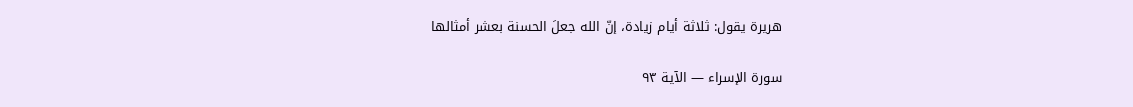هريرة يقول: ثلاثة أيام زيادة، إنّ الله جعلَ الحسنة بعشر أمثالها

سورة الإسراء — الآية ٩٣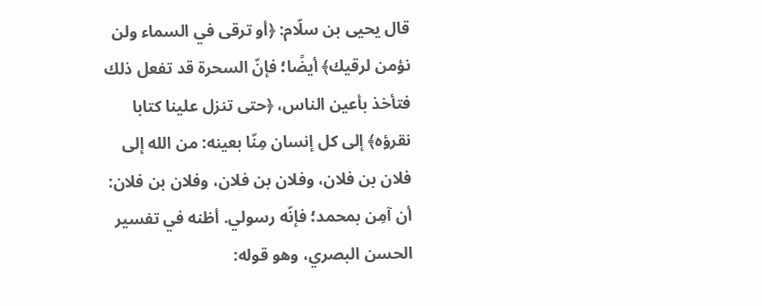قال يحيى بن سلّام: ﴿أو ترقى في السماء ولن نؤمن لرقيك﴾ أيضًا؛ فإنّ السحرة قد تفعل ذلك فتأخذ بأعين الناس، ﴿حتى تنزل علينا كتابا نقرؤه﴾ إلى كل إنسان مِنّا بعينه: من الله إلى فلان بن فلان، وفلان بن فلان، وفلان بن فلان: أن آمِن بمحمد؛ فإنّه رسولي. أظنه في تفسير الحسن البصري، وهو قوله: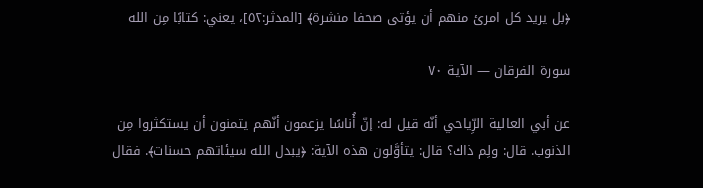﴿بل يريد كل امرئ منهم أن يؤتى صحفا منشرة﴾ [المدثر:٥٢]، يعني: كتابًا مِن الله

سورة الفرقان — الآية ٧٠

عن أبي العالية الرِّياحي أنّه قيل له: إنّ أُناسًا يزعمون أنّهم يتمنون أن يستكثروا مِن الذنوب. قال: ولِم ذاك؟ قال: يتأوَّلون هذه الآية: ﴿يبدل الله سيئاتهم حسنات﴾. فقال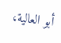أبو العالية،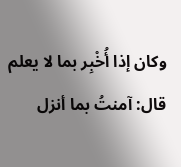وكان إذا أُخْبِر بما لا يعلم قال: آمنتُ بما أنزل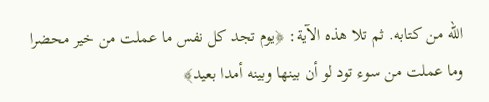الله من كتابه. ثم تلا هذه الآية: ﴿يوم تجد كل نفس ما عملت من خير محضرا وما عملت من سوء تود لو أن بينها وبينه أمدا بعيد﴾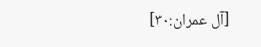[آل عمران:٣٠]